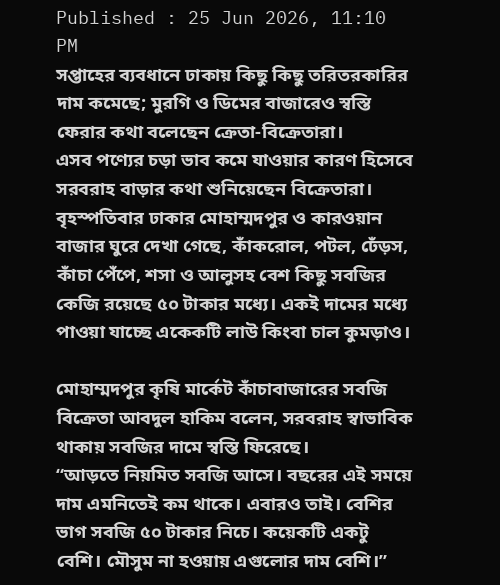Published : 25 Jun 2026, 11:10 PM
সপ্তাহের ব্যবধানে ঢাকায় কিছু কিছু তরিতরকারির দাম কমেছে; মুরগি ও ডিমের বাজারেও স্বস্তি ফেরার কথা বলেছেন ক্রেতা-বিক্রেতারা।
এসব পণ্যের চড়া ভাব কমে যাওয়ার কারণ হিসেবে সরবরাহ বাড়ার কথা শুনিয়েছেন বিক্রেতারা।
বৃহস্পতিবার ঢাকার মোহাম্মদপুর ও কারওয়ান বাজার ঘুরে দেখা গেছে, কাঁকরোল, পটল, ঢেঁড়স, কাঁচা পেঁপে, শসা ও আলুসহ বেশ কিছু সবজির কেজি রয়েছে ৫০ টাকার মধ্যে। একই দামের মধ্যে পাওয়া যাচ্ছে একেকটি লাউ কিংবা চাল কুমড়াও।

মোহাম্মদপুর কৃষি মার্কেট কাঁচাবাজারের সবজি বিক্রেতা আবদুল হাকিম বলেন, সরবরাহ স্বাভাবিক থাকায় সবজির দামে স্বস্তি ফিরেছে।
“আড়তে নিয়মিত সবজি আসে। বছরের এই সময়ে দাম এমনিতেই কম থাকে। এবারও তাই। বেশির ভাগ সবজি ৫০ টাকার নিচে। কয়েকটি একটু বেশি। মৌসুম না হওয়ায় এগুলোর দাম বেশি।”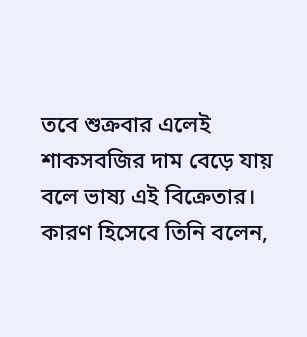তবে শুক্রবার এলেই শাকসবজির দাম বেড়ে যায় বলে ভাষ্য এই বিক্রেতার।
কারণ হিসেবে তিনি বলেন,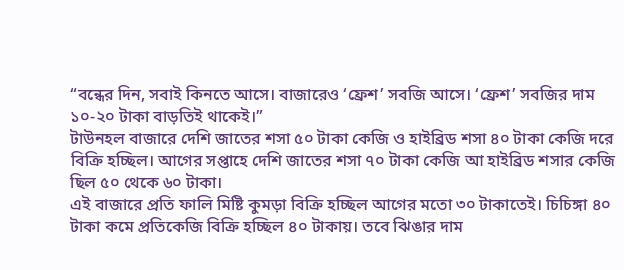“বন্ধের দিন, সবাই কিনতে আসে। বাজারেও ‘ফ্রেশ’ সবজি আসে। ‘ফ্রেশ’ সবজির দাম ১০-২০ টাকা বাড়তিই থাকেই।”
টাউনহল বাজারে দেশি জাতের শসা ৫০ টাকা কেজি ও হাইব্রিড শসা ৪০ টাকা কেজি দরে বিক্রি হচ্ছিল। আগের সপ্তাহে দেশি জাতের শসা ৭০ টাকা কেজি আ হাইব্রিড শসার কেজি ছিল ৫০ থেকে ৬০ টাকা।
এই বাজারে প্রতি ফালি মিষ্টি কুমড়া বিক্রি হচ্ছিল আগের মতো ৩০ টাকাতেই। চিচিঙ্গা ৪০ টাকা কমে প্রতিকেজি বিক্রি হচ্ছিল ৪০ টাকায়। তবে ঝিঙার দাম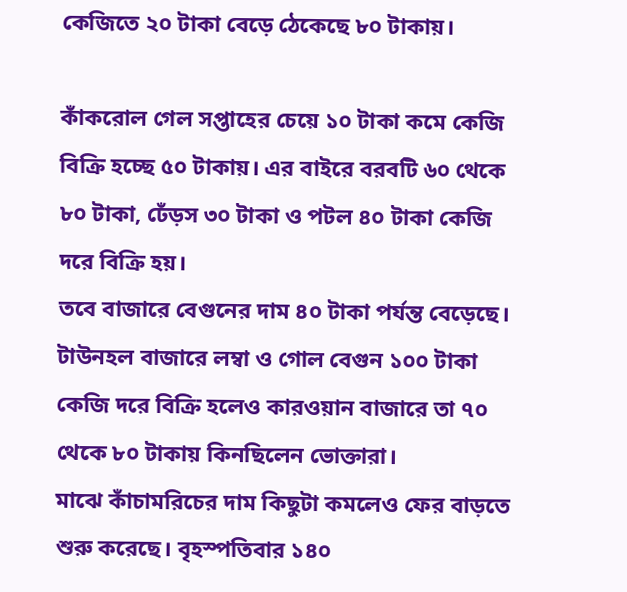কেজিতে ২০ টাকা বেড়ে ঠেকেছে ৮০ টাকায়।

কাঁকরোল গেল সপ্তাহের চেয়ে ১০ টাকা কমে কেজি বিক্রি হচ্ছে ৫০ টাকায়। এর বাইরে বরবটি ৬০ থেকে ৮০ টাকা, ঢেঁড়স ৩০ টাকা ও পটল ৪০ টাকা কেজি দরে বিক্রি হয়।
তবে বাজারে বেগুনের দাম ৪০ টাকা পর্যন্ত বেড়েছে।
টাউনহল বাজারে লম্বা ও গোল বেগুন ১০০ টাকা কেজি দরে বিক্রি হলেও কারওয়ান বাজারে তা ৭০ থেকে ৮০ টাকায় কিনছিলেন ভোক্তারা।
মাঝে কাঁচামরিচের দাম কিছুটা কমলেও ফের বাড়তে শুরু করেছে। বৃহস্পতিবার ১৪০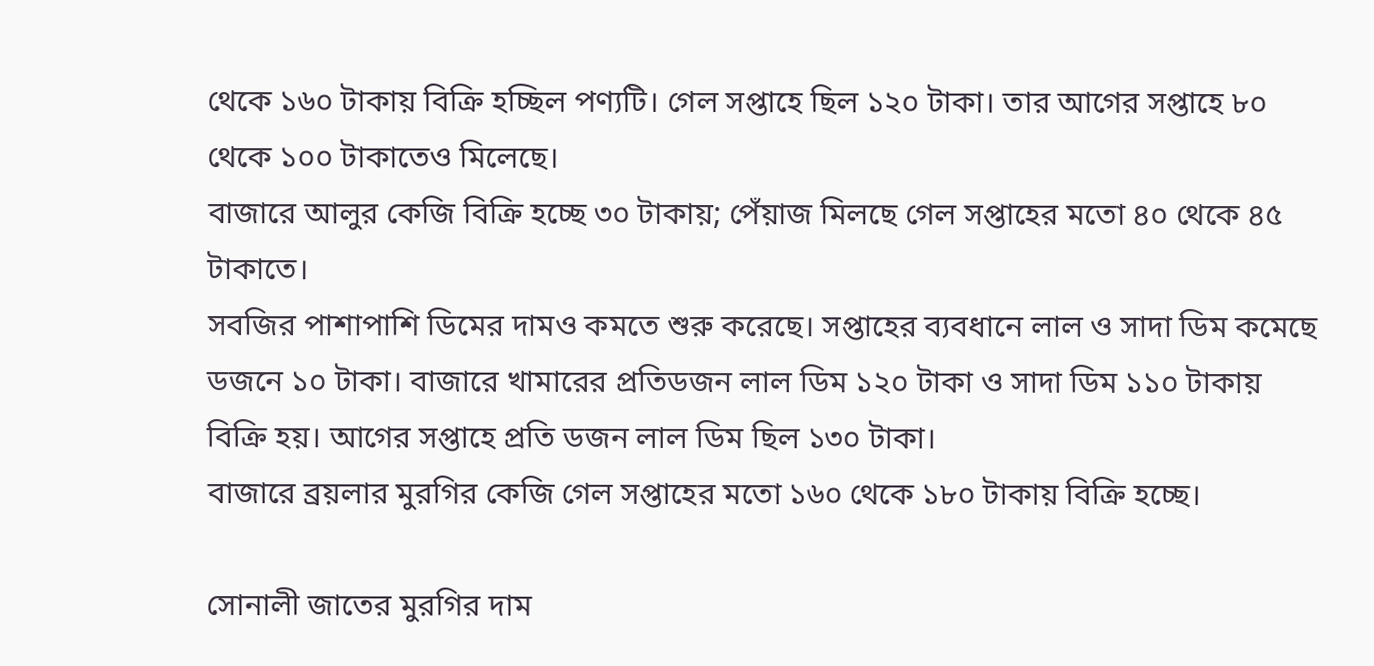থেকে ১৬০ টাকায় বিক্রি হচ্ছিল পণ্যটি। গেল সপ্তাহে ছিল ১২০ টাকা। তার আগের সপ্তাহে ৮০ থেকে ১০০ টাকাতেও মিলেছে।
বাজারে আলুর কেজি বিক্রি হচ্ছে ৩০ টাকায়; পেঁয়াজ মিলছে গেল সপ্তাহের মতো ৪০ থেকে ৪৫ টাকাতে।
সবজির পাশাপাশি ডিমের দামও কমতে শুরু করেছে। সপ্তাহের ব্যবধানে লাল ও সাদা ডিম কমেছে ডজনে ১০ টাকা। বাজারে খামারের প্রতিডজন লাল ডিম ১২০ টাকা ও সাদা ডিম ১১০ টাকায় বিক্রি হয়। আগের সপ্তাহে প্রতি ডজন লাল ডিম ছিল ১৩০ টাকা।
বাজারে ব্রয়লার মুরগির কেজি গেল সপ্তাহের মতো ১৬০ থেকে ১৮০ টাকায় বিক্রি হচ্ছে।

সোনালী জাতের মুরগির দাম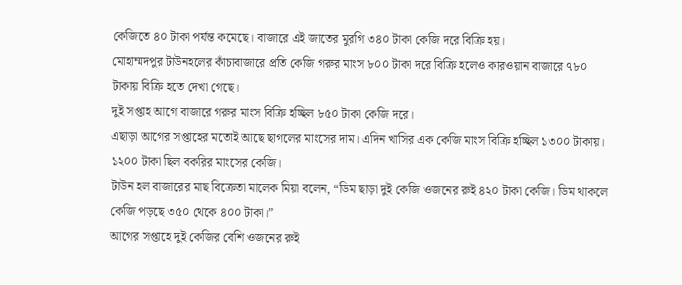কেজিতে ৪০ টাকা পর্যন্ত কমেছে। বাজারে এই জাতের মুরগি ৩৪০ টাকা কেজি দরে বিক্রি হয়।
মোহাম্মদপুর টাউনহলের কাঁচাবাজারে প্রতি কেজি গরুর মাংস ৮০০ টাকা দরে বিক্রি হলেও কারওয়ান বাজারে ৭৮০ টাকায় বিক্রি হতে দেখা গেছে।
দুই সপ্তাহ আগে বাজারে গরুর মাংস বিক্রি হচ্ছিল ৮৫০ টাকা কেজি দরে।
এছাড়া আগের সপ্তাহের মতোই আছে ছাগলের মাংসের দাম। এদিন খাসির এক কেজি মাংস বিক্রি হচ্ছিল ১৩০০ টাকায়। ১২০০ টাকা ছিল বকরির মাংসের কেজি।
টাউন হল বাজারের মাছ বিক্রেতা মালেক মিয়া বলেন, “ডিম ছাড়া দুই কেজি ওজনের রুই ৪২০ টাকা কেজি। ডিম থাকলে কেজি পড়ছে ৩৫০ থেকে ৪০০ টাকা।”
আগের সপ্তাহে দুই কেজির বেশি ওজনের রুই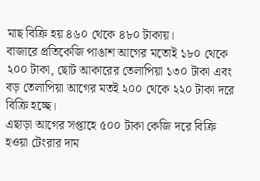মাছ বিক্রি হয় ৪৬০ থেকে ৪৮০ টাকায়।
বাজারে প্রতিকেজি পাঙাশ আগের মতোই ১৮০ থেকে ২০০ টাকা, ছোট আকারের তেলাপিয়া ১৩০ টাকা এবং বড় তেলাপিয়া আগের মতই ২০০ থেকে ২২০ টাকা দরে বিক্রি হচ্ছে।
এছাড়া আগের সপ্তাহে ৫০০ টাকা কেজি দরে বিক্রি হওয়া টেংরার দাম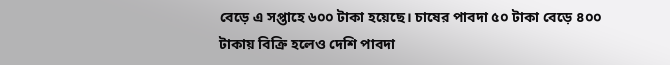বেড়ে এ সপ্তাহে ৬০০ টাকা হয়েছে। চাষের পাবদা ৫০ টাকা বেড়ে ৪০০ টাকায় বিক্রি হলেও দেশি পাবদা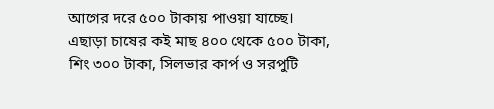আগের দরে ৫০০ টাকায় পাওয়া যাচ্ছে।
এছাড়া চাষের কই মাছ ৪০০ থেকে ৫০০ টাকা, শিং ৩০০ টাকা, সিলভার কার্প ও সরপুটি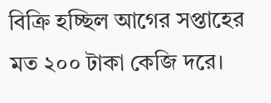বিক্রি হচ্ছিল আগের সপ্তাহের মত ২০০ টাকা কেজি দরে।